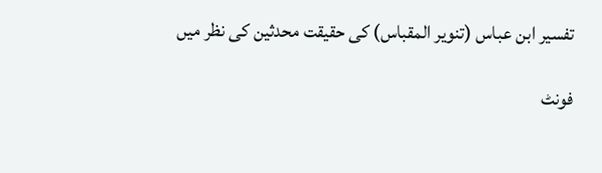تفسیر ابن عباس (تنویر المقباس) کی حقیقت محدثین کی نظر میں

فونٹ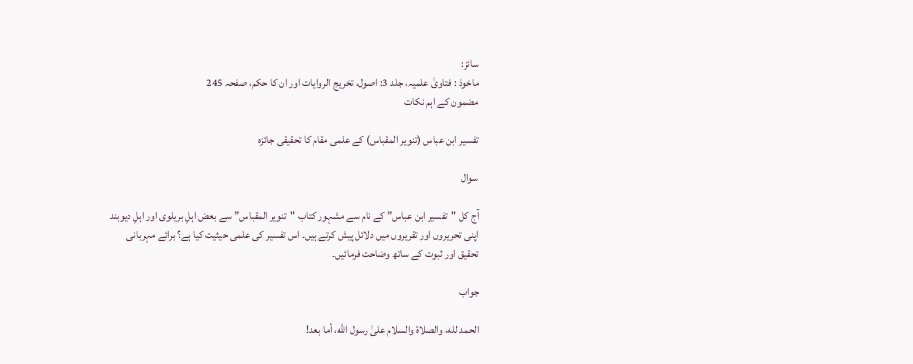سائز:
ماخوذ : فتاویٰ علمیہ، جلد 3: اصول، تخریج الروایات اور ان کا حکم، صفحہ 245
مضمون کے اہم نکات

تفسیر ابن عباس (تنویر المقباس) کے علمی مقام کا تحقیقی جائزہ

سوال

آج کل "تفسیر ابن عباس” کے نام سے مشہور کتاب "تنویر المقباس” سے بعض اہلِ بریلوی اور اہلِ دیوبند اپنی تحریروں اور تقریروں میں دلائل پیش کرتے ہیں۔ اس تفسیر کی علمی حیثیت کیا ہے؟ برائے مہربانی تحقیق اور ثبوت کے ساتھ وضاحت فرمائیں۔

جواب

الحمد لله، والصلاة والسلام علىٰ رسول الله، أما بعد!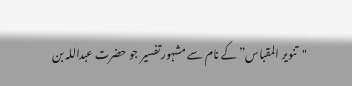"تنویر المقباس” کے نام سے مشہور تفسیر جو حضرت عبداللہ بن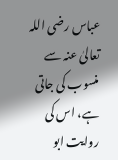عباس رضی اللہ تعالیٰ عنہ سے منسوب کی جاتی ہے، اس کی روایت ابو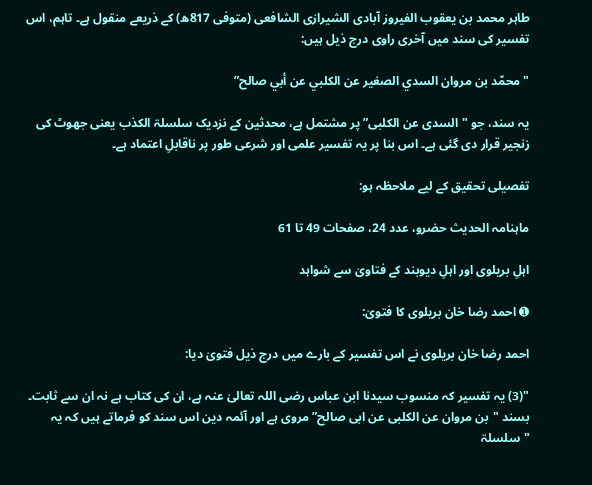طاہر محمد بن یعقوب الفیروز آبادی الشیرازی الشافعی (متوفی 817ھ) کے ذریعے منقول ہے۔ تاہم، اس تفسیر کی سند میں آخری راوی درج ذیل ہیں:

"محمّد بن مروان السدي الصغير عن الكلبي عن أبي صالح”

یہ سند، جو "السدی عن الکلبی” پر مشتمل ہے، محدثین کے نزدیک سلسلۃ الکذب یعنی جھوٹ کی زنجیر قرار دی گئی ہے۔ اس بنا پر یہ تفسیر علمی اور شرعی طور پر ناقابلِ اعتماد ہے۔

تفصیلی تحقیق کے لیے ملاحظہ ہو:

ماہنامہ الحدیث حضرو، عدد 24، صفحات 49 تا 61

اہلِ بریلوی اور اہلِ دیوبند کے فتاویٰ سے شواہد

➊ احمد رضا خان بریلوی کا فتویٰ:

احمد رضا خان بریلوی نے اس تفسیر کے بارے میں درج ذیل فتویٰ دیا:

"(3) یہ تفسیر کہ منسوب سیدنا ابن عباس رضی اللہ تعالیٰ عنہ ہے، ان کی کتاب ہے نہ ان سے ثابت۔ بسند "بن مروان عن الکلبی عن ابی صالح” مروی ہے اور آئمہ دین اس سند کو فرماتے ہیں کہ یہ "سلسلۃ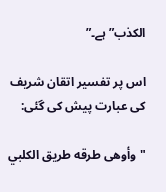الکذب” ہے۔”

اس پر تفسیر اتقان شریف کی عبارت پیش کی گئی:

"وأوهى طرقه طريق الكلبي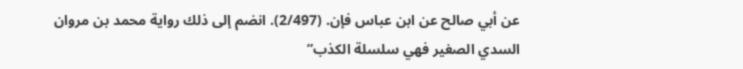عن أبي صالح عن ابن عباس فإن. (2/497). انضم إلى ذلك رواية محمد بن مروان السدي الصغير فهي سلسلة الكذب”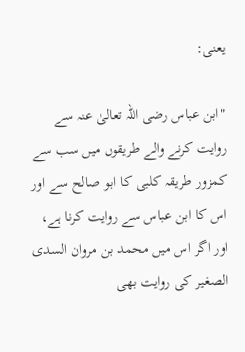یعنی:

"ابن عباس رضی اللہ تعالیٰ عنہ سے روایت کرنے والے طریقوں میں سب سے کمزور طریقہ کلبی کا ابو صالح سے اور اس کا ابن عباس سے روایت کرنا ہے، اور اگر اس میں محمد بن مروان السدی الصغیر کی روایت بھی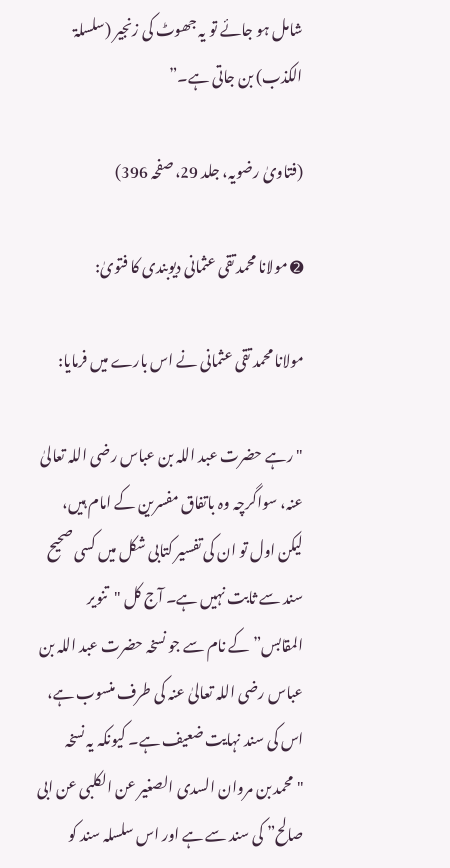شامل ہو جائے تو یہ جھوٹ کی زنجیر (سلسلۃ الکذب) بن جاتی ہے۔”

(فتاویٰ رضویہ، جلد 29، صفحہ 396)

➋ مولانا محمد تقی عثمانی دیوبندی کا فتویٰ:

مولانا محمد تقی عثمانی نے اس بارے میں فرمایا:

"رہے حضرت عبد اللہ بن عباس رضی اللہ تعالیٰ عنہ، سواگرچہ وہ باتفاق مفسرین کے امام ہیں، لیکن اول تو ان کی تفسیر کتابی شکل میں کسی صحیح سند سے ثابت نہیں ہے۔ آج کل "تنویر المقابس” کے نام سے جو نسخہ حضرت عبد اللہ بن عباس رضی اللہ تعالیٰ عنہ کی طرف منسوب ہے، اس کی سند نہایت ضعیف ہے۔ کیونکہ یہ نسخہ "محمد بن مروان السدی الصغیر عن الکلبی عن ابی صالح” کی سند سے ہے اور اس سلسلہ سند کو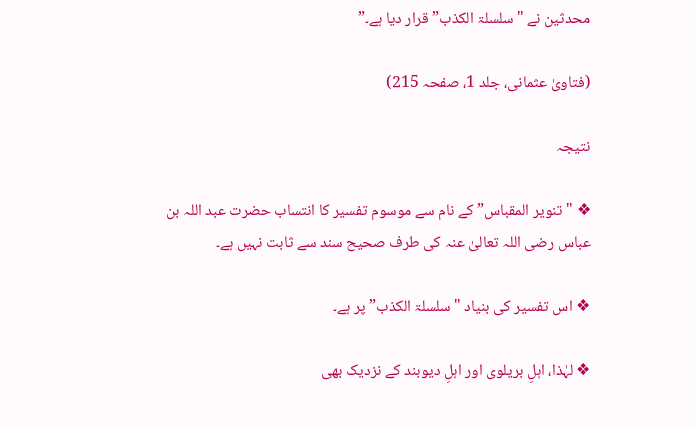محدثین نے "سلسلۃ الکذب” قرار دیا ہے۔”

(فتاویٰ عثمانی، جلد 1، صفحہ 215)

نتیجہ

❖ "تنویر المقباس” کے نام سے موسوم تفسیر کا انتساب حضرت عبد اللہ بن عباس رضی اللہ تعالیٰ عنہ کی طرف صحیح سند سے ثابت نہیں ہے۔

❖ اس تفسیر کی بنیاد "سلسلۃ الکذب” پر ہے۔

❖ لہٰذا، اہلِ بریلوی اور اہلِ دیوبند کے نزدیک بھی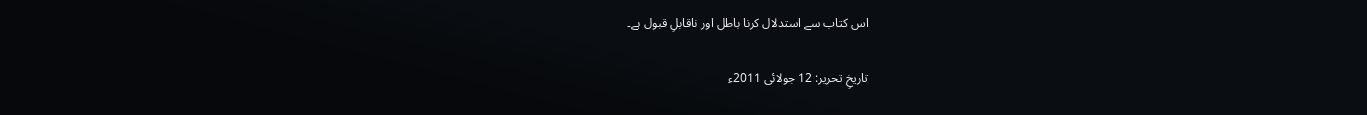اس کتاب سے استدلال کرنا باطل اور ناقابلِ قبول ہے۔

تاریخِ تحریر: 12 جولائی 2011ء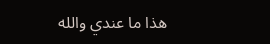ھذا ما عندي والله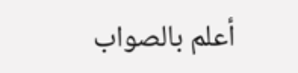أعلم بالصواب